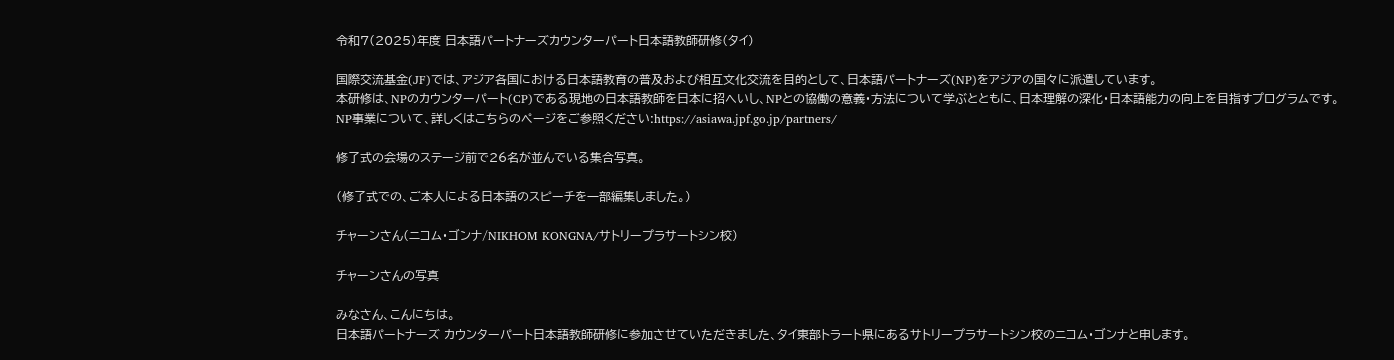令和7(2025)年度 日本語パートナーズカウンターパート日本語教師研修(タイ)

国際交流基金(JF)では、アジア各国における日本語教育の普及および相互文化交流を目的として、日本語パートナーズ(NP)をアジアの国々に派遣しています。
本研修は、NPのカウンターパート(CP)である現地の日本語教師を日本に招へいし、NPとの協働の意義・方法について学ぶとともに、日本理解の深化・日本語能力の向上を目指すプログラムです。
NP事業について、詳しくはこちらのページをご参照ください:https://asiawa.jpf.go.jp/partners/

修了式の会場のステージ前で26名が並んでいる集合写真。

(修了式での、ご本人による日本語のスピーチを一部編集しました。)

チャーンさん(ニコム・ゴンナ/NIKHOM KONGNA/サトリープラサートシン校)

チャーンさんの写真

みなさん、こんにちは。
日本語パートナーズ カウンターパート日本語教師研修に参加させていただきました、タイ東部トラート県にあるサトリープラサートシン校のニコム・ゴンナと申します。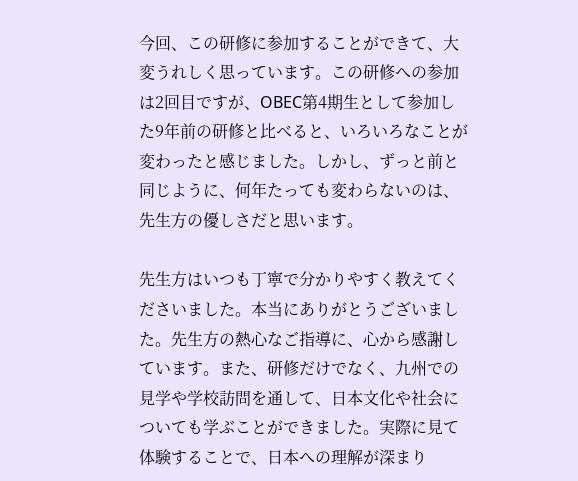今回、この研修に参加することができて、大変うれしく思っています。この研修への参加は2回目ですが、OBEC第4期生として参加した9年前の研修と比べると、いろいろなことが変わったと感じました。しかし、ずっと前と同じように、何年たっても変わらないのは、先生方の優しさだと思います。

先生方はいつも丁寧で分かりやすく教えてくださいました。本当にありがとうございました。先生方の熱心なご指導に、心から感謝しています。また、研修だけでなく、九州での見学や学校訪問を通して、日本文化や社会についても学ぶことができました。実際に見て体験することで、日本への理解が深まり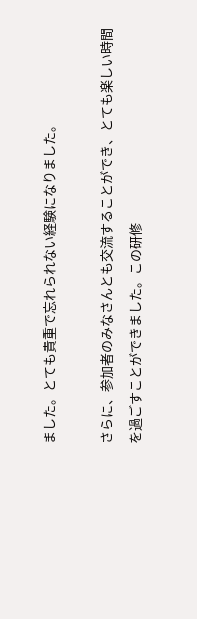ました。とても貴重で忘れられない経験になりました。

さらに、参加者のみなさんとも交流することができ、とても楽しい時間を過ごすことができました。この研修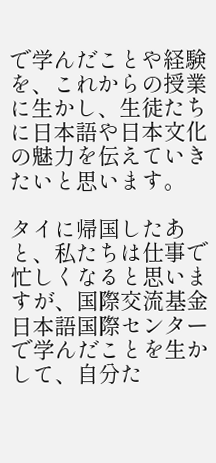で学んだことや経験を、これからの授業に生かし、生徒たちに日本語や日本文化の魅力を伝えていきたいと思います。

タイに帰国したあと、私たちは仕事で忙しくなると思いますが、国際交流基金日本語国際センターで学んだことを生かして、自分た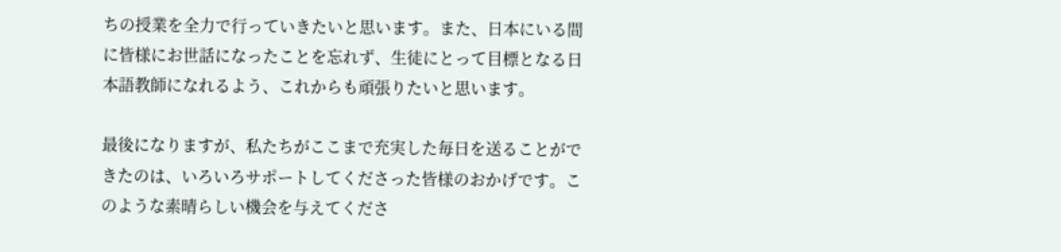ちの授業を全力で行っていきたいと思います。また、日本にいる間に皆様にお世話になったことを忘れず、生徒にとって目標となる日本語教師になれるよう、これからも頑張りたいと思います。

最後になりますが、私たちがここまで充実した毎日を送ることができたのは、いろいろサポートしてくださった皆様のおかげです。このような素晴らしい機会を与えてくださ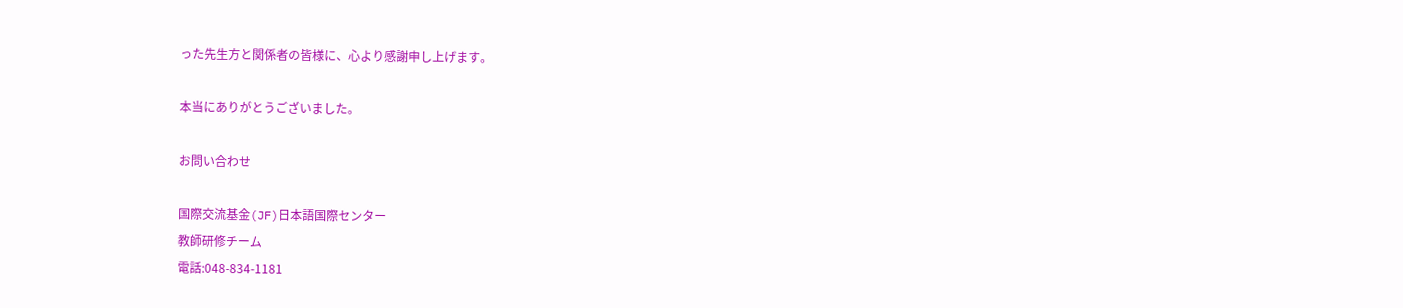った先生方と関係者の皆様に、心より感謝申し上げます。

本当にありがとうございました。

お問い合わせ

国際交流基金(JF)日本語国際センター
教師研修チーム
電話:048-834-1181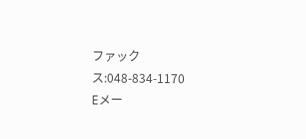ファックス:048-834-1170
Eメー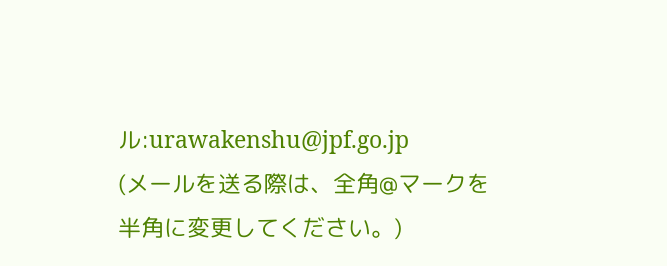ル:urawakenshu@jpf.go.jp
(メールを送る際は、全角@マークを半角に変更してください。)